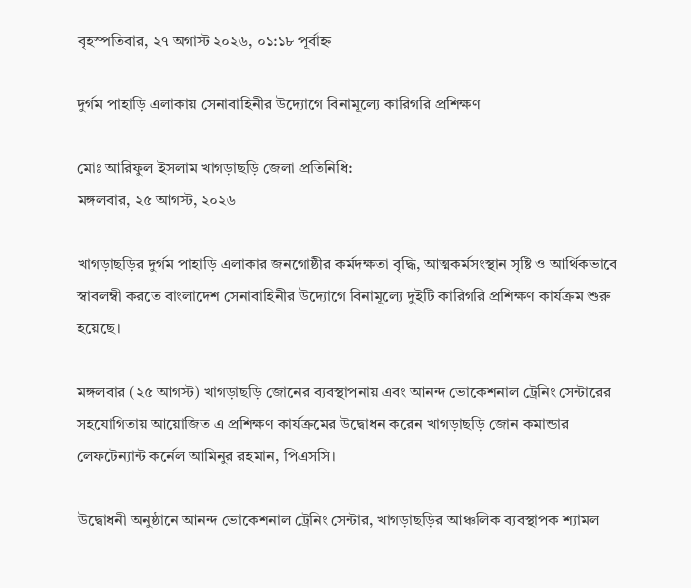বৃহস্পতিবার, ২৭ অগাস্ট ২০২৬, ০১:১৮ পূর্বাহ্ন

দুর্গম পাহাড়ি এলাকায় সেনাবাহিনীর উদ্যোগে বিনামূল্যে কারিগরি প্রশিক্ষণ

মোঃ আরিফুল ইসলাম খাগড়াছড়ি জেলা প্রতিনিধি:
মঙ্গলবার, ২৫ আগস্ট, ২০২৬

খাগড়াছড়ির দুর্গম পাহাড়ি এলাকার জনগোষ্ঠীর কর্মদক্ষতা বৃদ্ধি, আত্মকর্মসংস্থান সৃষ্টি ও আর্থিকভাবে স্বাবলম্বী করতে বাংলাদেশ সেনাবাহিনীর উদ্যোগে বিনামূল্যে দুইটি কারিগরি প্রশিক্ষণ কার্যক্রম শুরু হয়েছে।

মঙ্গলবার (২৫ আগস্ট) খাগড়াছড়ি জোনের ব্যবস্থাপনায় এবং আনন্দ ভোকেশনাল ট্রেনিং সেন্টারের সহযোগিতায় আয়োজিত এ প্রশিক্ষণ কার্যক্রমের উদ্বোধন করেন খাগড়াছড়ি জোন কমান্ডার লেফটেন্যান্ট কর্নেল আমিনুর রহমান, পিএসসি।

উদ্বোধনী অনুষ্ঠানে আনন্দ ভোকেশনাল ট্রেনিং সেন্টার, খাগড়াছড়ির আঞ্চলিক ব্যবস্থাপক শ্যামল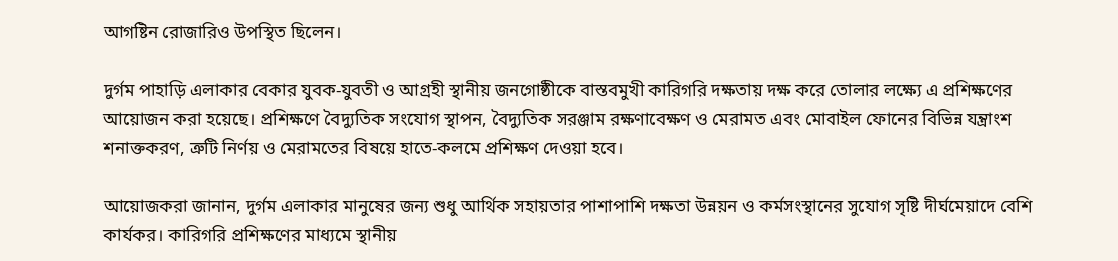আগষ্টিন রোজারিও উপস্থিত ছিলেন।

দুর্গম পাহাড়ি এলাকার বেকার যুবক-যুবতী ও আগ্রহী স্থানীয় জনগোষ্ঠীকে বাস্তবমুখী কারিগরি দক্ষতায় দক্ষ করে তোলার লক্ষ্যে এ প্রশিক্ষণের আয়োজন করা হয়েছে। প্রশিক্ষণে বৈদ্যুতিক সংযোগ স্থাপন, বৈদ্যুতিক সরঞ্জাম রক্ষণাবেক্ষণ ও মেরামত এবং মোবাইল ফোনের বিভিন্ন যন্ত্রাংশ শনাক্তকরণ, ত্রুটি নির্ণয় ও মেরামতের বিষয়ে হাতে-কলমে প্রশিক্ষণ দেওয়া হবে।

আয়োজকরা জানান, দুর্গম এলাকার মানুষের জন্য শুধু আর্থিক সহায়তার পাশাপাশি দক্ষতা উন্নয়ন ও কর্মসংস্থানের সুযোগ সৃষ্টি দীর্ঘমেয়াদে বেশি কার্যকর। কারিগরি প্রশিক্ষণের মাধ্যমে স্থানীয়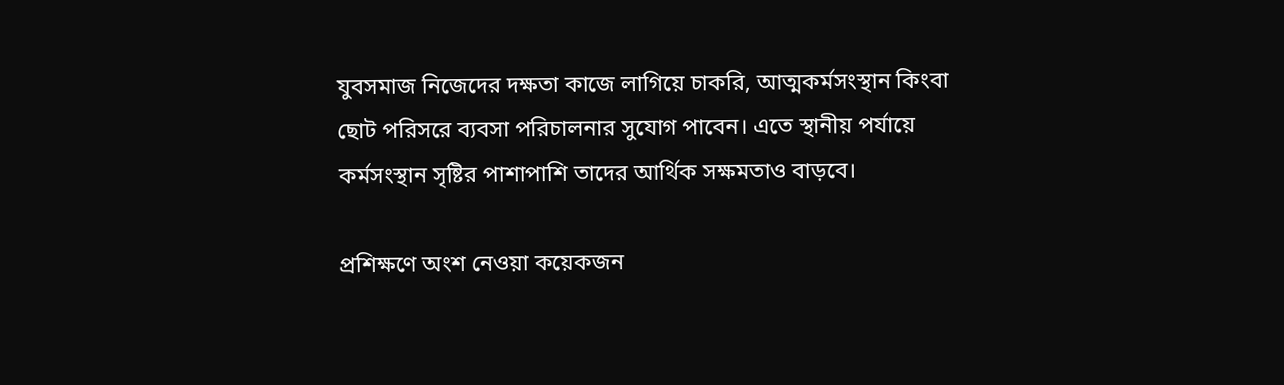যুবসমাজ নিজেদের দক্ষতা কাজে লাগিয়ে চাকরি, আত্মকর্মসংস্থান কিংবা ছোট পরিসরে ব্যবসা পরিচালনার সুযোগ পাবেন। এতে স্থানীয় পর্যায়ে কর্মসংস্থান সৃষ্টির পাশাপাশি তাদের আর্থিক সক্ষমতাও বাড়বে।

প্রশিক্ষণে অংশ নেওয়া কয়েকজন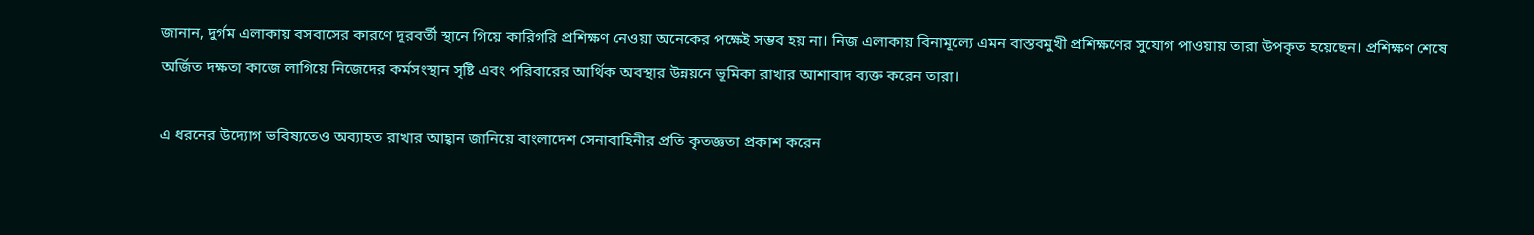জানান, দুর্গম এলাকায় বসবাসের কারণে দূরবর্তী স্থানে গিয়ে কারিগরি প্রশিক্ষণ নেওয়া অনেকের পক্ষেই সম্ভব হয় না। নিজ এলাকায় বিনামূল্যে এমন বাস্তবমুখী প্রশিক্ষণের সুযোগ পাওয়ায় তারা উপকৃত হয়েছেন। প্রশিক্ষণ শেষে অর্জিত দক্ষতা কাজে লাগিয়ে নিজেদের কর্মসংস্থান সৃষ্টি এবং পরিবারের আর্থিক অবস্থার উন্নয়নে ভূমিকা রাখার আশাবাদ ব্যক্ত করেন তারা।

এ ধরনের উদ্যোগ ভবিষ্যতেও অব্যাহত রাখার আহ্বান জানিয়ে বাংলাদেশ সেনাবাহিনীর প্রতি কৃতজ্ঞতা প্রকাশ করেন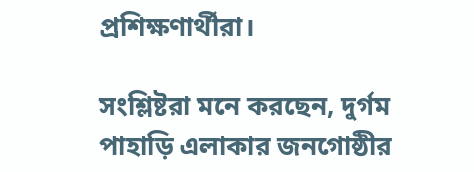প্রশিক্ষণার্থীরা।

সংশ্লিষ্টরা মনে করছেন, দুর্গম পাহাড়ি এলাকার জনগোষ্ঠীর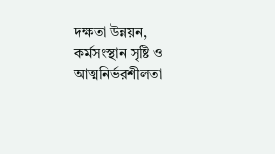দক্ষতা উন্নয়ন, কর্মসংস্থান সৃষ্টি ও আত্মনির্ভরশীলতা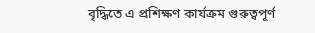বৃদ্ধিতে এ প্রশিক্ষণ কার্যক্রম গুরুত্বপূর্ণ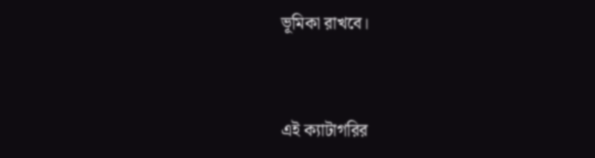ভূমিকা রাখবে।


এই ক্যাটাগরির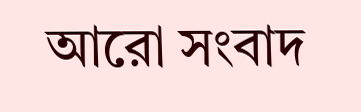আরো সংবাদ